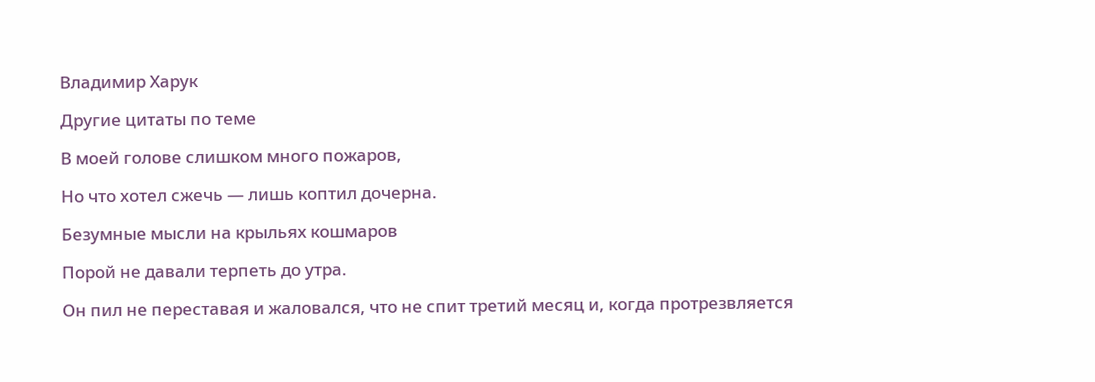Владимир Харук

Другие цитаты по теме

В моей голове слишком много пожаров,

Но что хотел сжечь — лишь коптил дочерна.

Безумные мысли на крыльях кошмаров

Порой не давали терпеть до утра.

Он пил не переставая и жаловался, что не спит третий месяц и, когда протрезвляется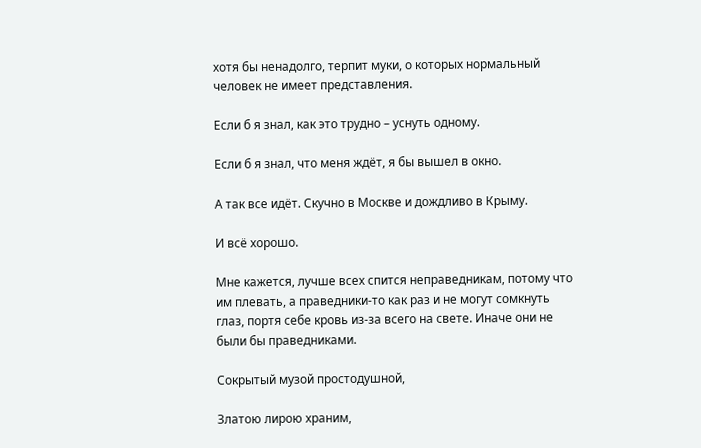хотя бы ненадолго, терпит муки, о которых нормальный человек не имеет представления.

Если б я знал, как это трудно – уснуть одному.

Если б я знал, что меня ждёт, я бы вышел в окно.

А так все идёт. Скучно в Москве и дождливо в Крыму.

И всё хорошо.

Мне кажется, лучше всех спится неправедникам, потому что им плевать, а праведники-то как раз и не могут сомкнуть глаз, портя себе кровь из-за всего на свете. Иначе они не были бы праведниками.

Сокрытый музой простодушной,

Златою лирою храним,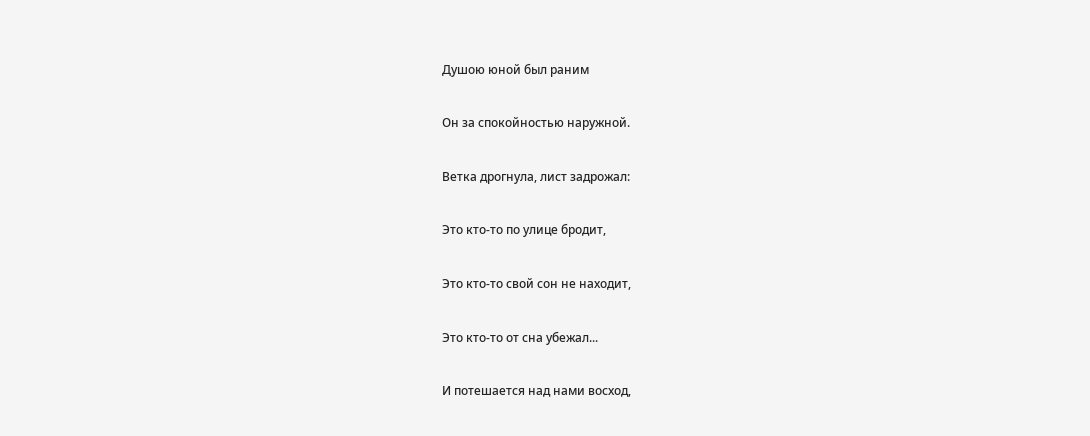Душою юной был раним

Он за спокойностью наружной.

Ветка дрогнула, лист задрожал:

Это кто-то по улице бродит,

Это кто-то свой сон не находит,

Это кто-то от сна убежал...

И потешается над нами восход,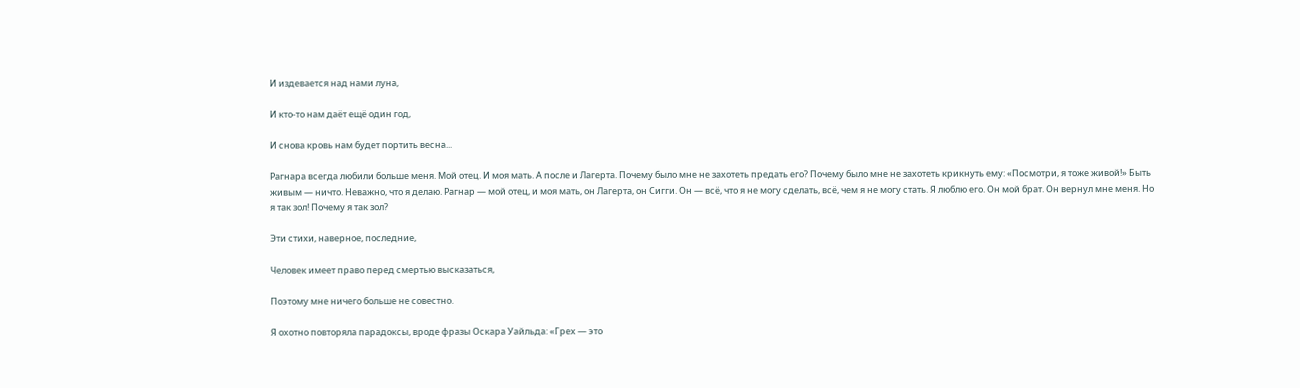И издевается над нами луна,

И кто-то нам даёт ещё один год,

И снова кровь нам будет портить весна...

Рагнара всегда любили больше меня. Мой отец. И моя мать. А после и Лагерта. Почему было мне не захотеть предать его? Почему было мне не захотеть крикнуть ему: «Посмотри, я тоже живой!» Быть живым — ничто. Неважно, что я делаю. Рагнар — мой отец, и моя мать, он Лагерта, он Сигги. Он — всё, что я не могу сделать, всё, чем я не могу стать. Я люблю его. Он мой брат. Он вернул мне меня. Но я так зол! Почему я так зол?

Эти стихи, наверное, последние,

Человек имеет право перед смертью высказаться,

Поэтому мне ничего больше не совестно.

Я охотно повторяла парадоксы, вроде фразы Оскара Уайльда: «Грех — это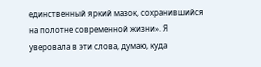единственный яркий мазок, сохранившийся на полотне современной жизни». Я уверовала в эти слова, думаю, куда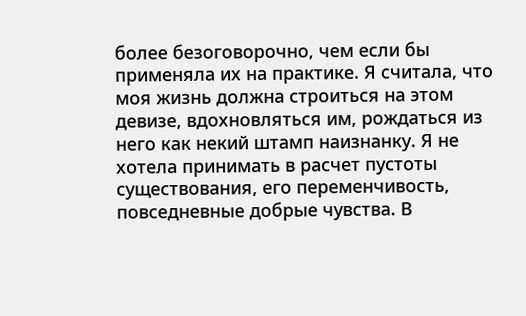более безоговорочно, чем если бы применяла их на практике. Я считала, что моя жизнь должна строиться на этом девизе, вдохновляться им, рождаться из него как некий штамп наизнанку. Я не хотела принимать в расчет пустоты существования, его переменчивость, повседневные добрые чувства. В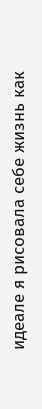идеале я рисовала себе жизнь как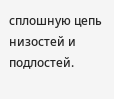сплошную цепь низостей и подлостей.